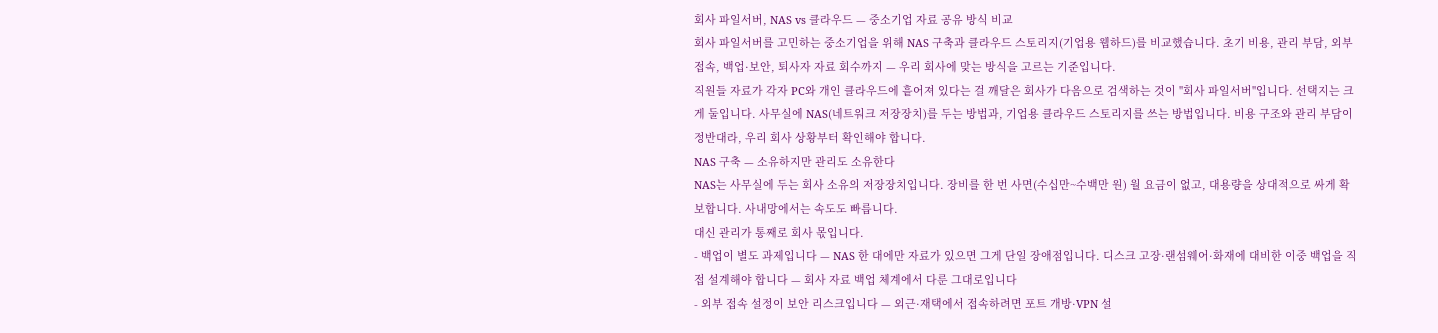회사 파일서버, NAS vs 클라우드 — 중소기업 자료 공유 방식 비교
회사 파일서버를 고민하는 중소기업을 위해 NAS 구축과 클라우드 스토리지(기업용 웹하드)를 비교했습니다. 초기 비용, 관리 부담, 외부 접속, 백업·보안, 퇴사자 자료 회수까지 — 우리 회사에 맞는 방식을 고르는 기준입니다.
직원들 자료가 각자 PC와 개인 클라우드에 흩어져 있다는 걸 깨달은 회사가 다음으로 검색하는 것이 "회사 파일서버"입니다. 선택지는 크게 둘입니다. 사무실에 NAS(네트워크 저장장치)를 두는 방법과, 기업용 클라우드 스토리지를 쓰는 방법입니다. 비용 구조와 관리 부담이 정반대라, 우리 회사 상황부터 확인해야 합니다.
NAS 구축 — 소유하지만 관리도 소유한다
NAS는 사무실에 두는 회사 소유의 저장장치입니다. 장비를 한 번 사면(수십만~수백만 원) 월 요금이 없고, 대용량을 상대적으로 싸게 확보합니다. 사내망에서는 속도도 빠릅니다.
대신 관리가 통째로 회사 몫입니다.
- 백업이 별도 과제입니다 — NAS 한 대에만 자료가 있으면 그게 단일 장애점입니다. 디스크 고장·랜섬웨어·화재에 대비한 이중 백업을 직접 설계해야 합니다 — 회사 자료 백업 체계에서 다룬 그대로입니다
- 외부 접속 설정이 보안 리스크입니다 — 외근·재택에서 접속하려면 포트 개방·VPN 설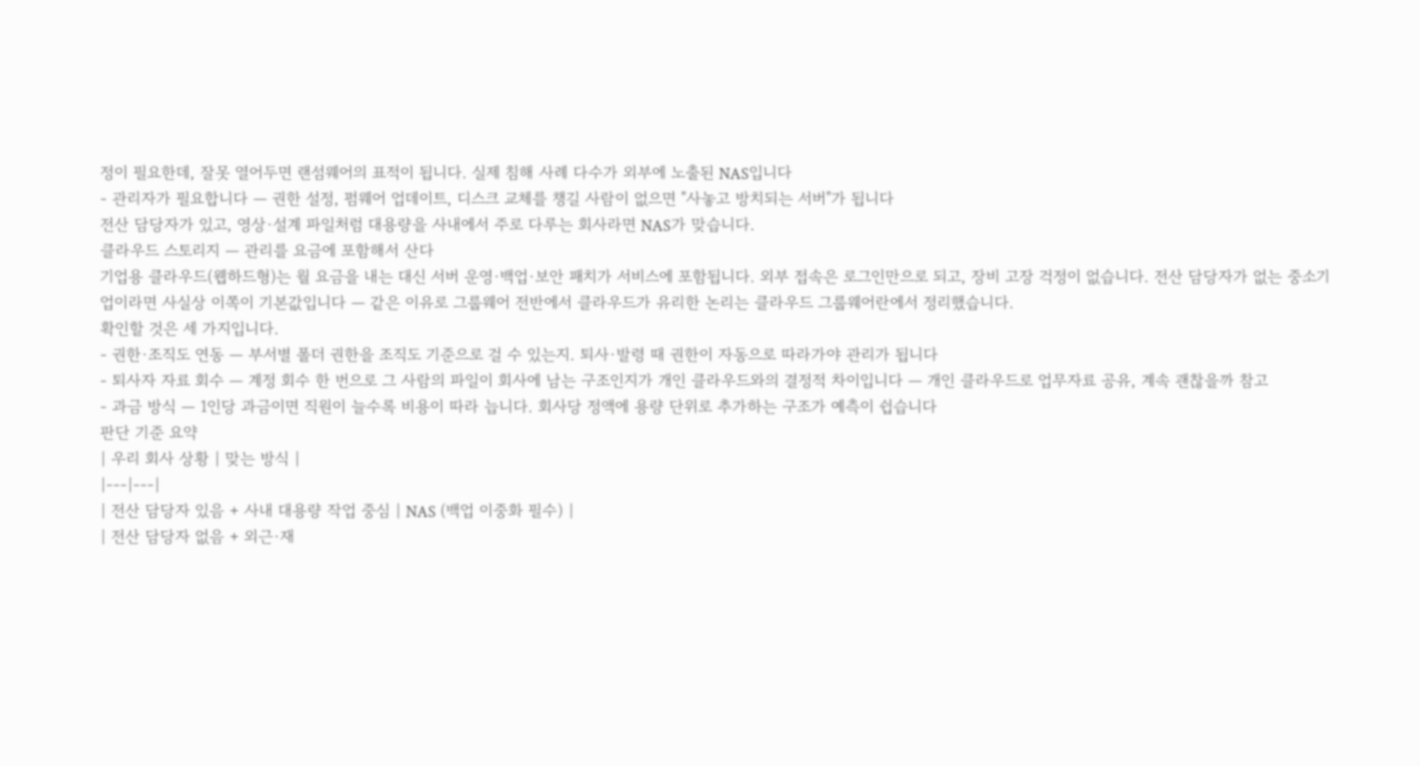정이 필요한데, 잘못 열어두면 랜섬웨어의 표적이 됩니다. 실제 침해 사례 다수가 외부에 노출된 NAS입니다
- 관리자가 필요합니다 — 권한 설정, 펌웨어 업데이트, 디스크 교체를 챙길 사람이 없으면 "사놓고 방치되는 서버"가 됩니다
전산 담당자가 있고, 영상·설계 파일처럼 대용량을 사내에서 주로 다루는 회사라면 NAS가 맞습니다.
클라우드 스토리지 — 관리를 요금에 포함해서 산다
기업용 클라우드(웹하드형)는 월 요금을 내는 대신 서버 운영·백업·보안 패치가 서비스에 포함됩니다. 외부 접속은 로그인만으로 되고, 장비 고장 걱정이 없습니다. 전산 담당자가 없는 중소기업이라면 사실상 이쪽이 기본값입니다 — 같은 이유로 그룹웨어 전반에서 클라우드가 유리한 논리는 클라우드 그룹웨어란에서 정리했습니다.
확인할 것은 세 가지입니다.
- 권한·조직도 연동 — 부서별 폴더 권한을 조직도 기준으로 걸 수 있는지. 퇴사·발령 때 권한이 자동으로 따라가야 관리가 됩니다
- 퇴사자 자료 회수 — 계정 회수 한 번으로 그 사람의 파일이 회사에 남는 구조인지가 개인 클라우드와의 결정적 차이입니다 — 개인 클라우드로 업무자료 공유, 계속 괜찮을까 참고
- 과금 방식 — 1인당 과금이면 직원이 늘수록 비용이 따라 늡니다. 회사당 정액에 용량 단위로 추가하는 구조가 예측이 쉽습니다
판단 기준 요약
| 우리 회사 상황 | 맞는 방식 |
|---|---|
| 전산 담당자 있음 + 사내 대용량 작업 중심 | NAS (백업 이중화 필수) |
| 전산 담당자 없음 + 외근·재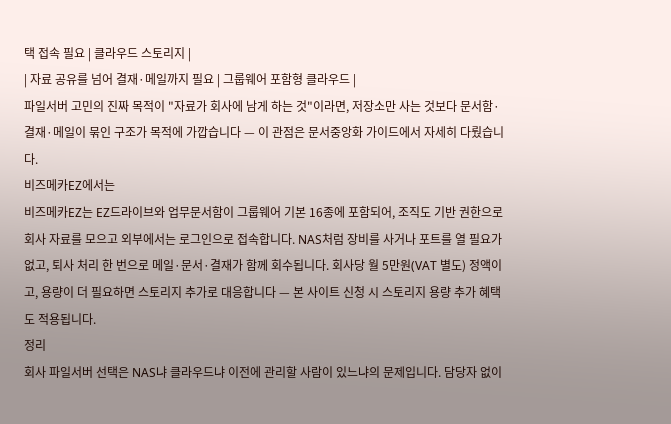택 접속 필요 | 클라우드 스토리지 |
| 자료 공유를 넘어 결재·메일까지 필요 | 그룹웨어 포함형 클라우드 |
파일서버 고민의 진짜 목적이 "자료가 회사에 남게 하는 것"이라면, 저장소만 사는 것보다 문서함·결재·메일이 묶인 구조가 목적에 가깝습니다 — 이 관점은 문서중앙화 가이드에서 자세히 다뤘습니다.
비즈메카EZ에서는
비즈메카EZ는 EZ드라이브와 업무문서함이 그룹웨어 기본 16종에 포함되어, 조직도 기반 권한으로 회사 자료를 모으고 외부에서는 로그인으로 접속합니다. NAS처럼 장비를 사거나 포트를 열 필요가 없고, 퇴사 처리 한 번으로 메일·문서·결재가 함께 회수됩니다. 회사당 월 5만원(VAT 별도) 정액이고, 용량이 더 필요하면 스토리지 추가로 대응합니다 — 본 사이트 신청 시 스토리지 용량 추가 혜택도 적용됩니다.
정리
회사 파일서버 선택은 NAS냐 클라우드냐 이전에 관리할 사람이 있느냐의 문제입니다. 담당자 없이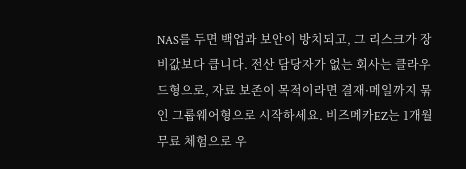NAS를 두면 백업과 보안이 방치되고, 그 리스크가 장비값보다 큽니다. 전산 담당자가 없는 회사는 클라우드형으로, 자료 보존이 목적이라면 결재·메일까지 묶인 그룹웨어형으로 시작하세요. 비즈메카EZ는 1개월 무료 체험으로 우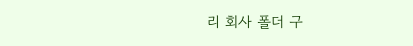리 회사 폴더 구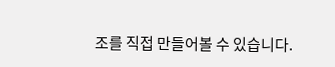조를 직접 만들어볼 수 있습니다.